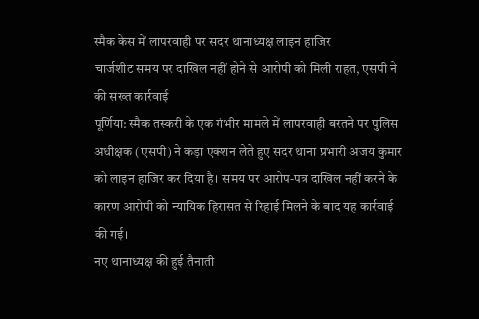स्मैक केस में लापरवाही पर सदर थानाध्यक्ष लाइन हाजिर
चार्जशीट समय पर दाखिल नहीं होने से आरोपी को मिली राहत, एसपी ने की सख्त कार्रवाई
पूर्णिया: स्मैक तस्करी के एक गंभीर मामले में लापरवाही बरतने पर पुलिस अधीक्षक (एसपी) ने कड़ा एक्शन लेते हुए सदर थाना प्रभारी अजय कुमार को लाइन हाजिर कर दिया है। समय पर आरोप-पत्र दाखिल नहीं करने के कारण आरोपी को न्यायिक हिरासत से रिहाई मिलने के बाद यह कार्रवाई की गई।
नए थानाध्यक्ष की हुई तैनाती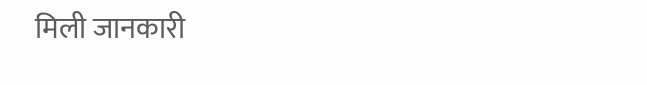मिली जानकारी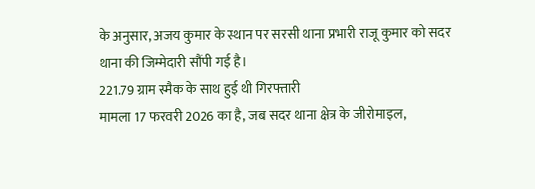के अनुसार, अजय कुमार के स्थान पर सरसी थाना प्रभारी राजू कुमार को सदर थाना की जिम्मेदारी सौंपी गई है।
221.79 ग्राम स्मैक के साथ हुई थी गिरफ्तारी
मामला 17 फरवरी 2026 का है, जब सदर थाना क्षेत्र के जीरोमाइल,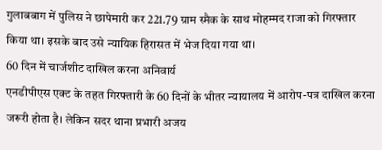गुलाबबाग में पुलिस ने छापेमारी कर 221.79 ग्राम स्मैक के साथ मोहम्मद राजा को गिरफ्तार किया था। इसके बाद उसे न्यायिक हिरासत में भेज दिया गया था।
60 दिन में चार्जशीट दाखिल करना अनिवार्य
एनडीपीएस एक्ट के तहत गिरफ्तारी के 60 दिनों के भीतर न्यायालय में आरोप-पत्र दाखिल करना जरूरी होता है। लेकिन सदर थाना प्रभारी अजय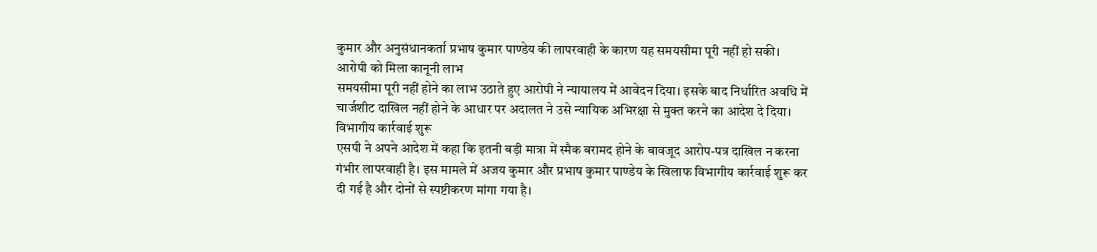कुमार और अनुसंधानकर्ता प्रभाष कुमार पाण्डेय की लापरवाही के कारण यह समयसीमा पूरी नहीं हो सकी।
आरोपी को मिला कानूनी लाभ
समयसीमा पूरी नहीं होने का लाभ उठाते हुए आरोपी ने न्यायालय में आवेदन दिया। इसके बाद निर्धारित अवधि में चार्जशीट दाखिल नहीं होने के आधार पर अदालत ने उसे न्यायिक अभिरक्षा से मुक्त करने का आदेश दे दिया।
विभागीय कार्रवाई शुरू
एसपी ने अपने आदेश में कहा कि इतनी बड़ी मात्रा में स्मैक बरामद होने के बावजूद आरोप-पत्र दाखिल न करना गंभीर लापरवाही है। इस मामले में अजय कुमार और प्रभाष कुमार पाण्डेय के खिलाफ विभागीय कार्रवाई शुरू कर दी गई है और दोनों से स्पष्टीकरण मांगा गया है।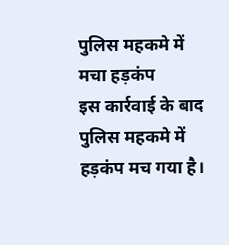पुलिस महकमे में मचा हड़कंप
इस कार्रवाई के बाद पुलिस महकमे में हड़कंप मच गया है।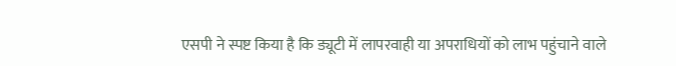एसपी ने स्पष्ट किया है कि ड्यूटी में लापरवाही या अपराधियों को लाभ पहुंचाने वाले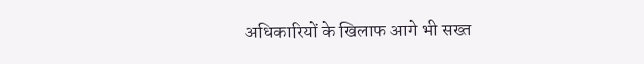अधिकारियों के खिलाफ आगे भी सख्त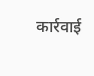कार्रवाई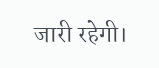जारी रहेगी।